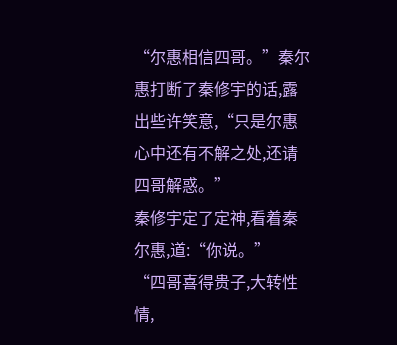“尔惠相信四哥。”秦尔惠打断了秦修宇的话,露出些许笑意,“只是尔惠心中还有不解之处,还请四哥解惑。”
秦修宇定了定神,看着秦尔惠,道:“你说。”
“四哥喜得贵子,大转性情,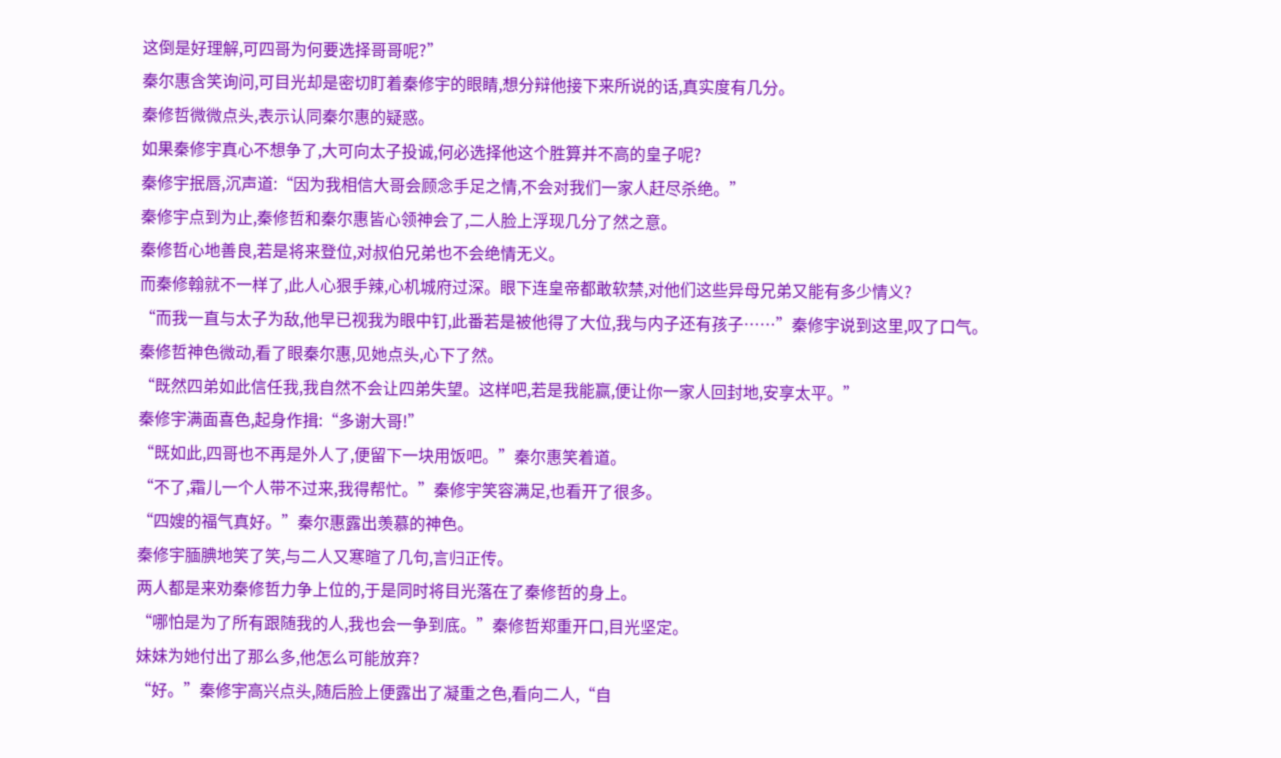这倒是好理解,可四哥为何要选择哥哥呢?”
秦尔惠含笑询问,可目光却是密切盯着秦修宇的眼睛,想分辩他接下来所说的话,真实度有几分。
秦修哲微微点头,表示认同秦尔惠的疑惑。
如果秦修宇真心不想争了,大可向太子投诚,何必选择他这个胜算并不高的皇子呢?
秦修宇抿唇,沉声道:“因为我相信大哥会顾念手足之情,不会对我们一家人赶尽杀绝。”
秦修宇点到为止,秦修哲和秦尔惠皆心领神会了,二人脸上浮现几分了然之意。
秦修哲心地善良,若是将来登位,对叔伯兄弟也不会绝情无义。
而秦修翰就不一样了,此人心狠手辣,心机城府过深。眼下连皇帝都敢软禁,对他们这些异母兄弟又能有多少情义?
“而我一直与太子为敌,他早已视我为眼中钉,此番若是被他得了大位,我与内子还有孩子……”秦修宇说到这里,叹了口气。
秦修哲神色微动,看了眼秦尔惠,见她点头,心下了然。
“既然四弟如此信任我,我自然不会让四弟失望。这样吧,若是我能赢,便让你一家人回封地,安享太平。”
秦修宇满面喜色,起身作揖:“多谢大哥!”
“既如此,四哥也不再是外人了,便留下一块用饭吧。”秦尔惠笑着道。
“不了,霜儿一个人带不过来,我得帮忙。”秦修宇笑容满足,也看开了很多。
“四嫂的福气真好。”秦尔惠露出羡慕的神色。
秦修宇腼腆地笑了笑,与二人又寒暄了几句,言归正传。
两人都是来劝秦修哲力争上位的,于是同时将目光落在了秦修哲的身上。
“哪怕是为了所有跟随我的人,我也会一争到底。”秦修哲郑重开口,目光坚定。
妹妹为她付出了那么多,他怎么可能放弃?
“好。”秦修宇高兴点头,随后脸上便露出了凝重之色,看向二人,“自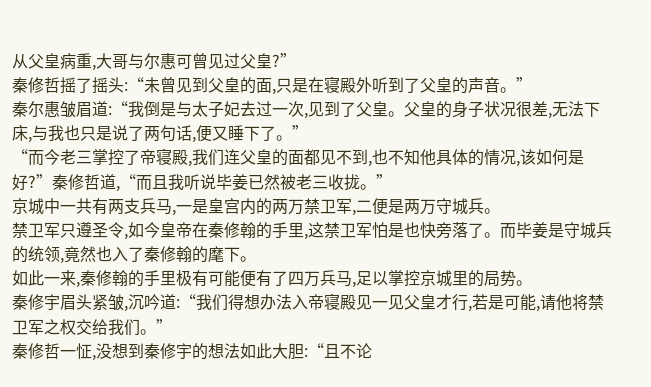从父皇病重,大哥与尔惠可曾见过父皇?”
秦修哲摇了摇头:“未曾见到父皇的面,只是在寝殿外听到了父皇的声音。”
秦尔惠皱眉道:“我倒是与太子妃去过一次,见到了父皇。父皇的身子状况很差,无法下床,与我也只是说了两句话,便又睡下了。”
“而今老三掌控了帝寝殿,我们连父皇的面都见不到,也不知他具体的情况,该如何是好?”秦修哲道,“而且我听说毕姜已然被老三收拢。”
京城中一共有两支兵马,一是皇宫内的两万禁卫军,二便是两万守城兵。
禁卫军只遵圣令,如今皇帝在秦修翰的手里,这禁卫军怕是也快旁落了。而毕姜是守城兵的统领,竟然也入了秦修翰的麾下。
如此一来,秦修翰的手里极有可能便有了四万兵马,足以掌控京城里的局势。
秦修宇眉头紧皱,沉吟道:“我们得想办法入帝寝殿见一见父皇才行,若是可能,请他将禁卫军之权交给我们。”
秦修哲一怔,没想到秦修宇的想法如此大胆:“且不论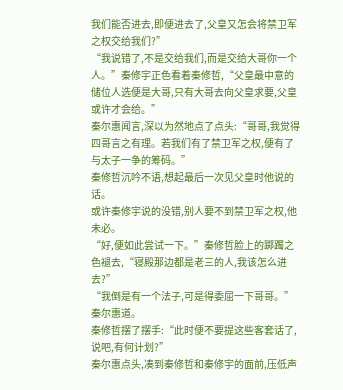我们能否进去,即便进去了,父皇又怎会将禁卫军之权交给我们?”
“我说错了,不是交给我们,而是交给大哥你一个人。”秦修宇正色看着秦修哲,“父皇最中意的储位人选便是大哥,只有大哥去向父皇求要,父皇或许才会给。”
秦尔惠闻言,深以为然地点了点头:“哥哥,我觉得四哥言之有理。若我们有了禁卫军之权,便有了与太子一争的筹码。”
秦修哲沉吟不语,想起最后一次见父皇时他说的话。
或许秦修宇说的没错,别人要不到禁卫军之权,他未必。
“好,便如此尝试一下。”秦修哲脸上的踯躅之色褪去,“寝殿那边都是老三的人,我该怎么进去?”
“我倒是有一个法子,可是得委屈一下哥哥。”秦尔惠道。
秦修哲摆了摆手:“此时便不要提这些客套话了,说吧,有何计划?”
秦尔惠点头,凑到秦修哲和秦修宇的面前,压低声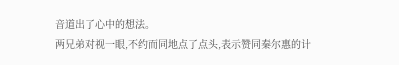音道出了心中的想法。
两兄弟对视一眼,不约而同地点了点头,表示赞同秦尔惠的计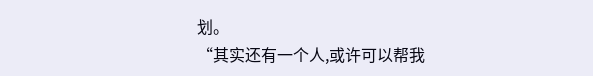划。
“其实还有一个人,或许可以帮我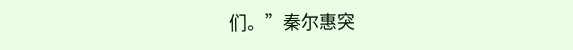们。”秦尔惠突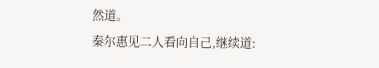然道。
秦尔惠见二人看向自己,继续道: